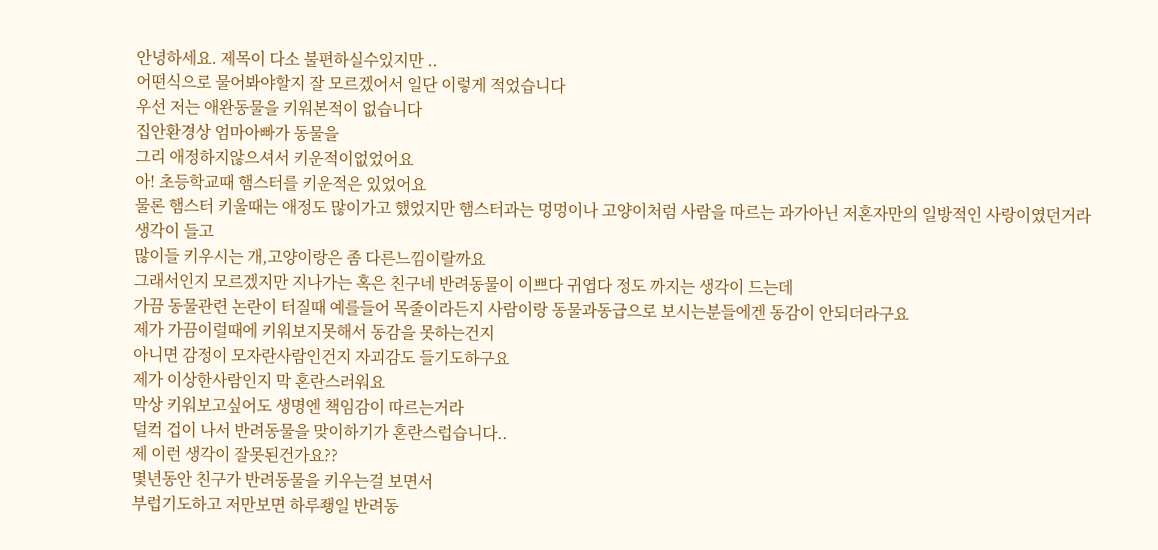안녕하세요. 제목이 다소 불편하실수있지만 ..
어떤식으로 물어봐야할지 잘 모르겠어서 일단 이렇게 적었습니다
우선 저는 애완동물을 키워본적이 없습니다
집안환경상 엄마아빠가 동물을
그리 애정하지않으셔서 키운적이없었어요
아! 초등학교때 햄스터를 키운적은 있었어요
물론 햄스터 키울때는 애정도 많이가고 했었지만 햄스터과는 멍멍이나 고양이처럼 사람을 따르는 과가아닌 저혼자만의 일방적인 사랑이였던거라 생각이 들고
많이들 키우시는 개,고양이랑은 좀 다른느낌이랄까요
그래서인지 모르겠지만 지나가는 혹은 친구네 반려동물이 이쁘다 귀엽다 정도 까지는 생각이 드는데
가끔 동물관련 논란이 터질때 예를들어 목줄이라든지 사람이랑 동물과동급으로 보시는분들에겐 동감이 안되더라구요
제가 가끔이럴때에 키워보지못해서 동감을 못하는건지
아니면 감정이 모자란사람인건지 자괴감도 들기도하구요
제가 이상한사람인지 막 혼란스러워요
막상 키워보고싶어도 생명엔 책임감이 따르는거라
덜컥 겁이 나서 반려동물을 맞이하기가 혼란스럽습니다..
제 이런 생각이 잘못된건가요??
몇년동안 친구가 반려동물을 키우는걸 보면서
부럽기도하고 저만보면 하루좽일 반려동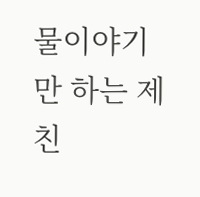물이야기만 하는 제친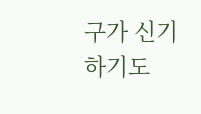구가 신기하기도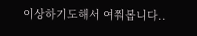이상하기도해서 여쭤봅니다..